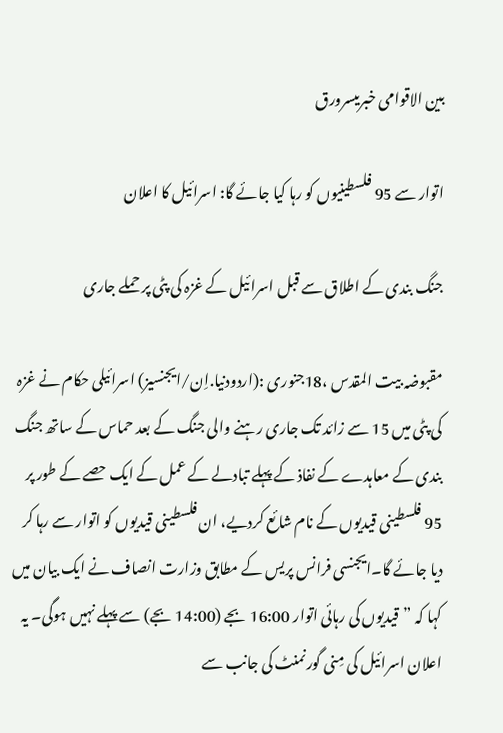بین الاقوامی خبریںسرورق

اتوار سے 95 فلسطینیوں کو رہا کیا جائے گا: اسرائیل کا اعلان

جنگ بندی کے اطلاق سے قبل اسرائیل کے غزہ کی پٹی پر حملے جاری

مقبوضہ بیت المقدس ،18جنوری :(اردودنیا.اِن/ایجنسیز) اسرائیلی حکام نے غزہ کی پٹی میں 15 سے زائد تک جاری رہنے والی جنگ کے بعد حماس کے ساتھ جنگ بندی کے معاہدے کے نفاذ کے پہلے تبادلے کے عمل کے ایک حصے کے طور پر 95 فلسطینی قیدیوں کے نام شائع کردیے، ان فلسطینی قیدیوں کو اتوار سے رہا کر دیا جائے گا۔ایجنسی فرانس پریس کے مطابق وزارت انصاف نے ایک بیان میں کہا کہ ”قیدیوں کی رہائی اتوار 16:00 بجے (14:00 بجے) سے پہلے نہیں ہوگی۔ یہ اعلان اسرائیل کی مِنی گورنمنٹ کی جانب سے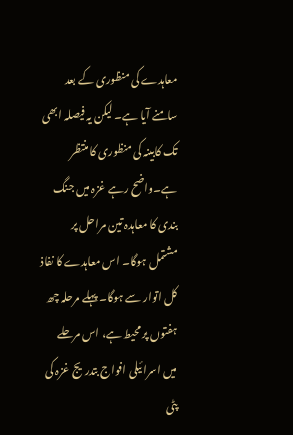معاہدے کی منظوری کے بعد سامنے آیا ہے۔ لیکن یہ فیصلہ ابھی تک کابینہ کی منظوری کا منتظر ہے۔واضح رہے غزہ میں جنگ بندی کا معاہدہ تین مراحل پر مشتمل ہوگا۔ اس معاہدے کا نفاذ کل اتوار سے ہوگا۔ پہلے مرحلہ چھ ہفتوں پر محیط ہے، اس مرحلے میں اسرائیلی افواج بتدریج غزہ کی پٹی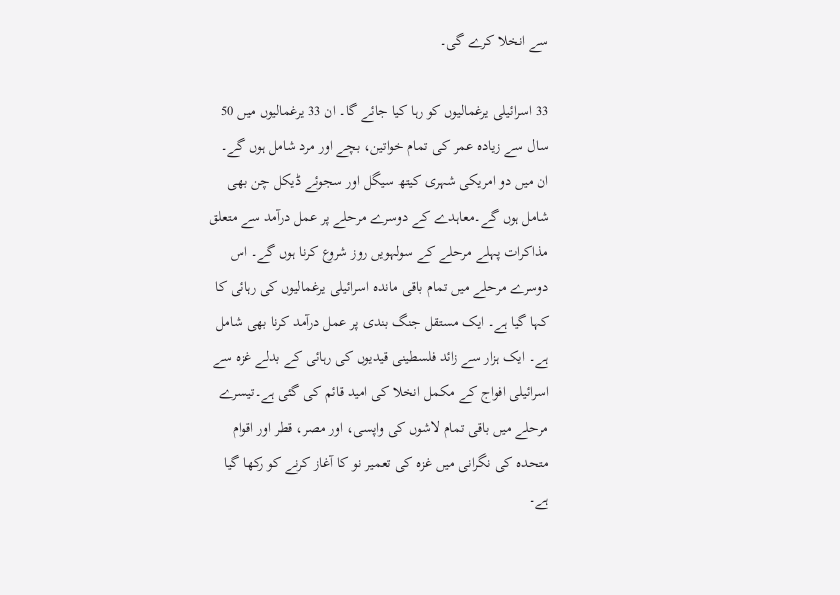سے انخلا کرے گی۔

33 اسرائیلی یرغمالیوں کو رہا کیا جائے گا۔ ان 33 یرغمالیوں میں 50 سال سے زیادہ عمر کی تمام خواتین، بچے اور مرد شامل ہوں گے۔ ان میں دو امریکی شہری کیتھ سیگل اور سجوئے ڈیکل چن بھی شامل ہوں گے۔معاہدے کے دوسرے مرحلے پر عمل درآمد سے متعلق مذاکرات پہلے مرحلے کے سولہویں روز شروع کرنا ہوں گے۔ اس دوسرے مرحلے میں تمام باقی ماندہ اسرائیلی یرغمالیوں کی رہائی کا کہا گیا ہے۔ ایک مستقل جنگ بندی پر عمل درآمد کرنا بھی شامل ہے۔ ایک ہزار سے زائد فلسطینی قیدیوں کی رہائی کے بدلے غزہ سے اسرائیلی افواج کے مکمل انخلا کی امید قائم کی گئی ہے۔تیسرے مرحلے میں باقی تمام لاشوں کی واپسی، اور مصر، قطر اور اقوام متحدہ کی نگرانی میں غزہ کی تعمیر نو کا آغاز کرنے کو رکھا گیا ہے۔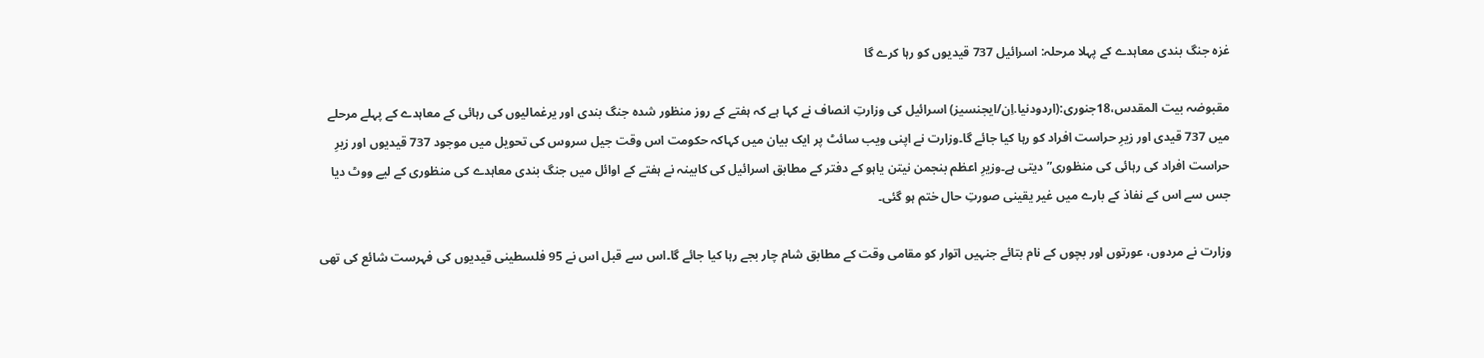غزہ جنگ بندی معاہدے کے پہلا مرحلہ: اسرائیل 737 قیدیوں کو رہا کرے گا

مقبوضہ بیت المقدس،18جنوری:(اردودنیا.اِن/ایجنسیز) اسرائیل کی وزارتِ انصاف نے کہا ہے کہ ہفتے کے روز منظور شدہ جنگ بندی اور یرغمالیوں کی رہائی کے معاہدے کے پہلے مرحلے میں 737 قیدی اور زیرِ حراست افراد کو رہا کیا جائے گا۔وزارت نے اپنی ویب سائٹ پر ایک بیان میں کہاکہ حکومت اس وقت جیل سروس کی تحویل میں موجود 737 قیدیوں اور زیرِ حراست افراد کی رہائی کی منظوری” دیتی ہے۔وزیرِ اعظم بنجمن نیتن یاہو کے دفتر کے مطابق اسرائیل کی کابینہ نے ہفتے کے اوائل میں جنگ بندی معاہدے کی منظوری کے لیے ووٹ دیا جس سے اس کے نفاذ کے بارے میں غیر یقینی صورتِ حال ختم ہو گئی۔

وزارت نے مردوں، عورتوں اور بچوں کے نام بتائے جنہیں اتوار کو مقامی وقت کے مطابق شام چار بجے رہا کیا جائے گا۔اس سے قبل اس نے 95 فلسطینی قیدیوں کی فہرست شائع کی تھی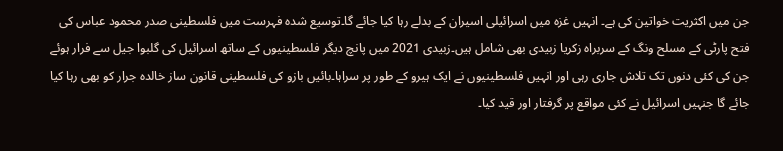جن میں اکثریت خواتین کی ہے۔ انہیں غزہ میں اسرائیلی اسیران کے بدلے رہا کیا جائے گا۔توسیع شدہ فہرست میں فلسطینی صدر محمود عباس کی فتح پارٹی کے مسلح ونگ کے سربراہ زکریا زبیدی بھی شامل ہیں۔زبیدی 2021 میں پانچ دیگر فلسطینیوں کے ساتھ اسرائیل کی گلبوا جیل سے فرار ہوئے جن کی کئی دنوں تک تلاش جاری رہی اور انہیں فلسطینیوں نے ایک ہیرو کے طور پر سراہا۔بائیں بازو کی فلسطینی قانون ساز خالدہ جرار کو بھی رہا کیا جائے گا جنہیں اسرائیل نے کئی مواقع پر گرفتار اور قید کیا۔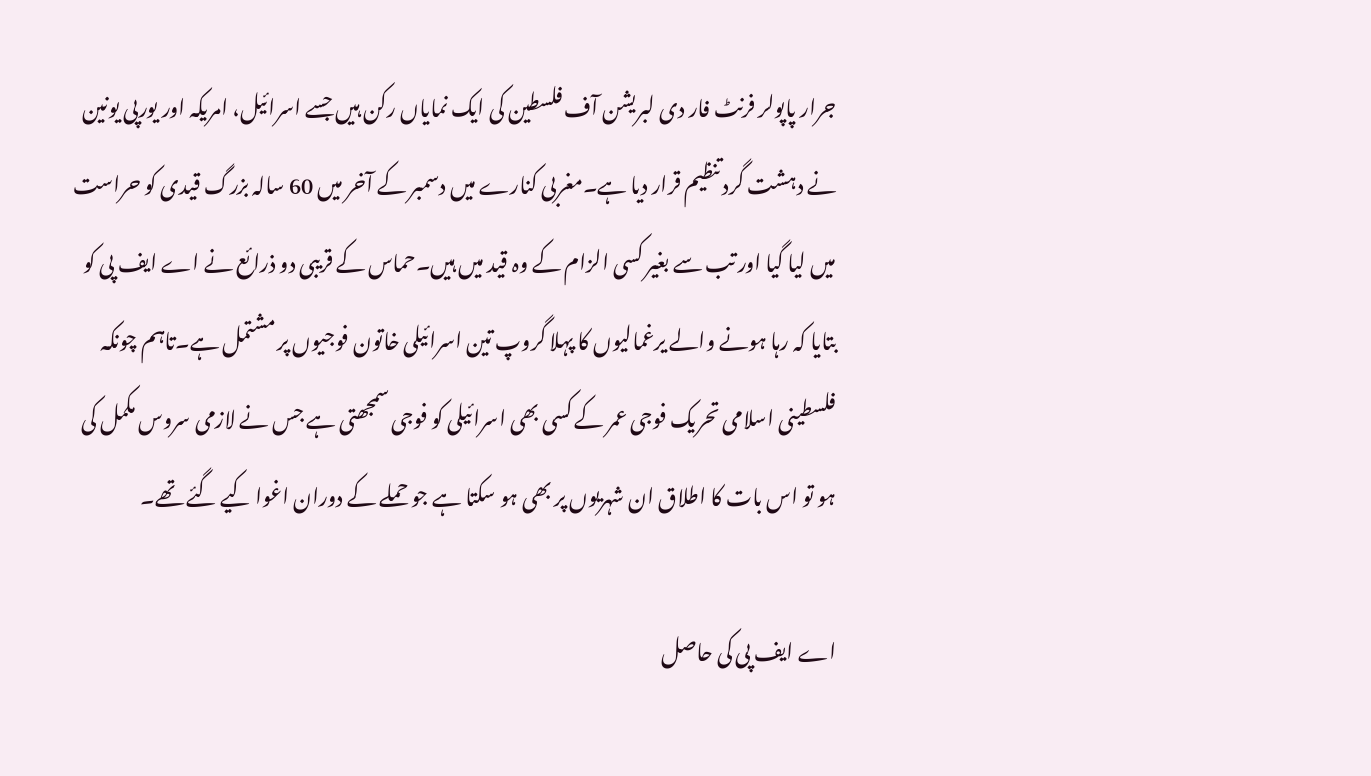جرار پاپولر فرنٹ فار دی لبریشن آف فلسطین کی ایک نمایاں رکن ہیں جسے اسرائیل، امریکہ اور یورپی یونین نے دہشت گرد تنظیم قرار دیا ہے۔مغربی کنارے میں دسمبر کے آخر میں 60 سالہ بزرگ قیدی کو حراست میں لیا گیا اور تب سے بغیر کسی الزام کے وہ قید میں ہیں۔حماس کے قریبی دو ذرائع نے اے ایف پی کو بتایا کہ رہا ہونے والے یرغمالیوں کا پہلا گروپ تین اسرائیلی خاتون فوجیوں پر مشتمل ہے۔تاہم چونکہ فلسطینی اسلامی تحریک فوجی عمر کے کسی بھی اسرائیلی کو فوجی سمجھتی ہے جس نے لازمی سروس مکمل کی ہو تو اس بات کا اطلاق ان شہریوں پر بھی ہو سکتا ہے جو حملے کے دوران اغوا کیے گئے تھے۔

اے ایف پی کی حاصل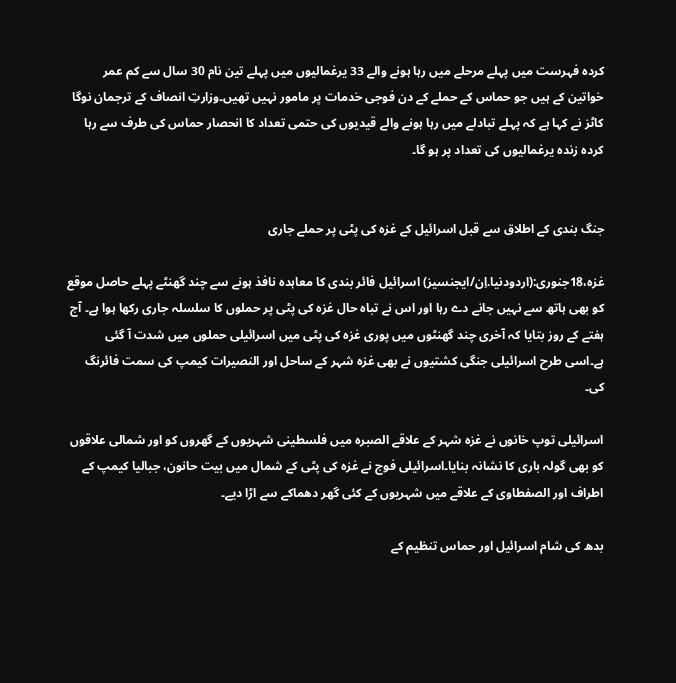کردہ فہرست میں پہلے مرحلے میں رہا ہونے والے 33 یرغمالیوں میں پہلے تین نام 30 سال سے کم عمر خواتین کے ہیں جو حماس کے حملے کے دن فوجی خدمات پر مامور نہیں تھیں۔وزارتِ انصاف کے ترجمان نوگا کاٹز نے کہا ہے کہ پہلے تبادلے میں رہا ہونے والے قیدیوں کی حتمی تعداد کا انحصار حماس کی طرف سے رہا کردہ زندہ یرغمالیوں کی تعداد پر ہو گا۔


جنگ بندی کے اطلاق سے قبل اسرائیل کے غزہ کی پٹی پر حملے جاری

غزہ،18جنوری:(اردودنیا.اِن/ایجنسیز) اسرائیل فائر بندی کا معاہدہ نافذ ہونے سے چند گھنٹے پہلے حاصل موقع کو بھی ہاتھ سے نہیں جانے دے رہا اور اس نے تباہ حال غزہ کی پٹی پر حملوں کا سلسلہ جاری رکھا ہوا ہے۔ آج ہفتے کے روز بتایا کہ آخری چند گھنٹوں میں پوری غزہ کی پٹی میں اسرائیلی حملوں میں شدت آ گئی ہے۔اسی طرح اسرائیلی جنگی کشتیوں نے بھی غزہ شہر کے ساحل اور النصیرات کیمپ کی سمت فائرنگ کی۔

اسرائیلی توپ خانوں نے غزہ شہر کے علاقے الصبرہ میں فلسطینی شہریوں کے گھروں کو اور شمالی علاقوں کو بھی گولہ باری کا نشانہ بنایا۔اسرائیلی فوج نے غزہ کی پٹی کے شمال میں بیت حانون، جبالیا کیمپ کے اطراف اور الصفطاوی کے علاقے میں شہریوں کے کئی گھر دھماکے سے اڑا دیے۔

بدھ کی شام اسرائیل اور حماس تنظیم کے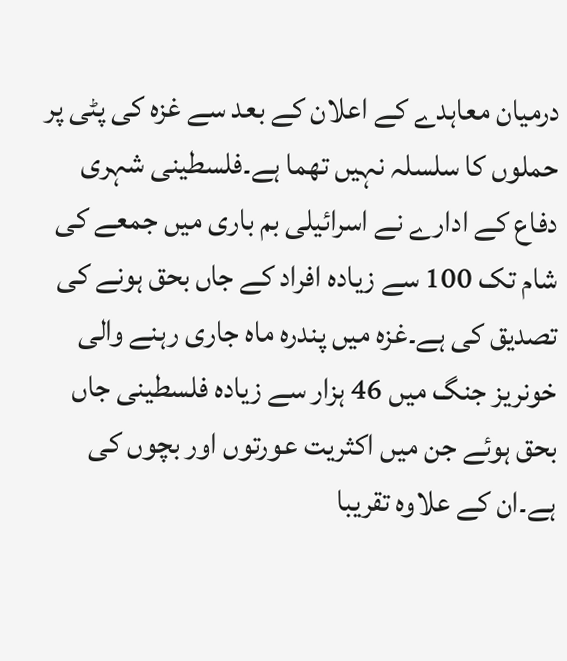درمیان معاہدے کے اعلان کے بعد سے غزہ کی پٹی پر حملوں کا سلسلہ نہیں تھما ہے۔فلسطینی شہری دفاع کے ادارے نے اسرائیلی بم باری میں جمعے کی شام تک 100 سے زیادہ افراد کے جاں بحق ہونے کی تصدیق کی ہے۔غزہ میں پندرہ ماہ جاری رہنے والی خونریز جنگ میں 46 ہزار سے زیادہ فلسطینی جاں بحق ہوئے جن میں اکثریت عورتوں اور بچوں کی ہے۔ان کے علاوہ تقریبا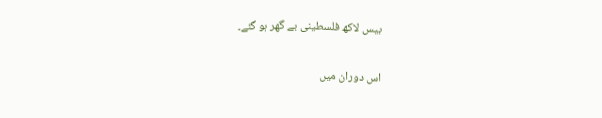بیس لاکھ فلسطینی بے گھر ہو گئے۔

اس دوران میں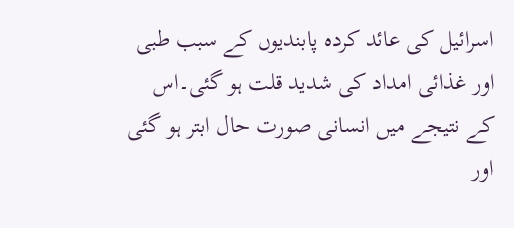اسرائیل کی عائد کردہ پابندیوں کے سبب طبی اور غذائی امداد کی شدید قلت ہو گئی۔اس کے نتیجے میں انسانی صورت حال ابتر ہو گئی اور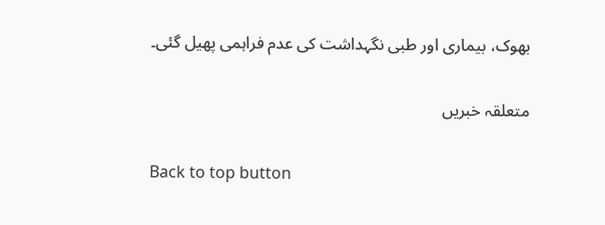بھوک، بیماری اور طبی نگہداشت کی عدم فراہمی پھیل گئی۔

متعلقہ خبریں

Back to top button